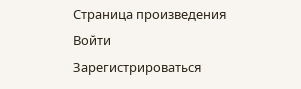Страница произведения
Войти
Зарегистрироваться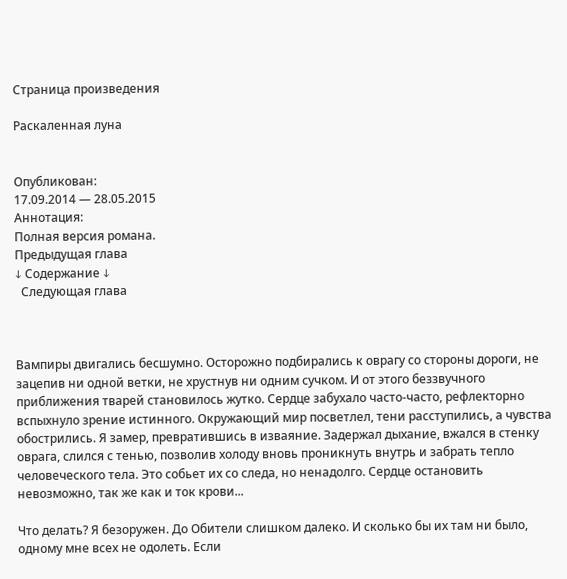Страница произведения

Раскаленная луна


Опубликован:
17.09.2014 — 28.05.2015
Аннотация:
Полная версия романа.
Предыдущая глава
↓ Содержание ↓
  Следующая глава



Вампиры двигались бесшумно. Осторожно подбирались к оврагу со стороны дороги, не зацепив ни одной ветки, не хрустнув ни одним сучком. И от этого беззвучного приближения тварей становилось жутко. Сердце забухало часто-часто, рефлекторно вспыхнуло зрение истинного. Окружающий мир посветлел, тени расступились, а чувства обострились. Я замер, превратившись в изваяние. Задержал дыхание, вжался в стенку оврага, слился с тенью, позволив холоду вновь проникнуть внутрь и забрать тепло человеческого тела. Это собьет их со следа, но ненадолго. Сердце остановить невозможно, так же как и ток крови...

Что делать? Я безоружен. До Обители слишком далеко. И сколько бы их там ни было, одному мне всех не одолеть. Если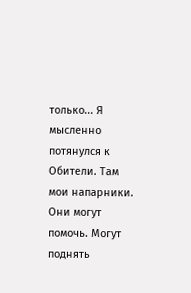только... Я мысленно потянулся к Обители. Там мои напарники. Они могут помочь. Могут поднять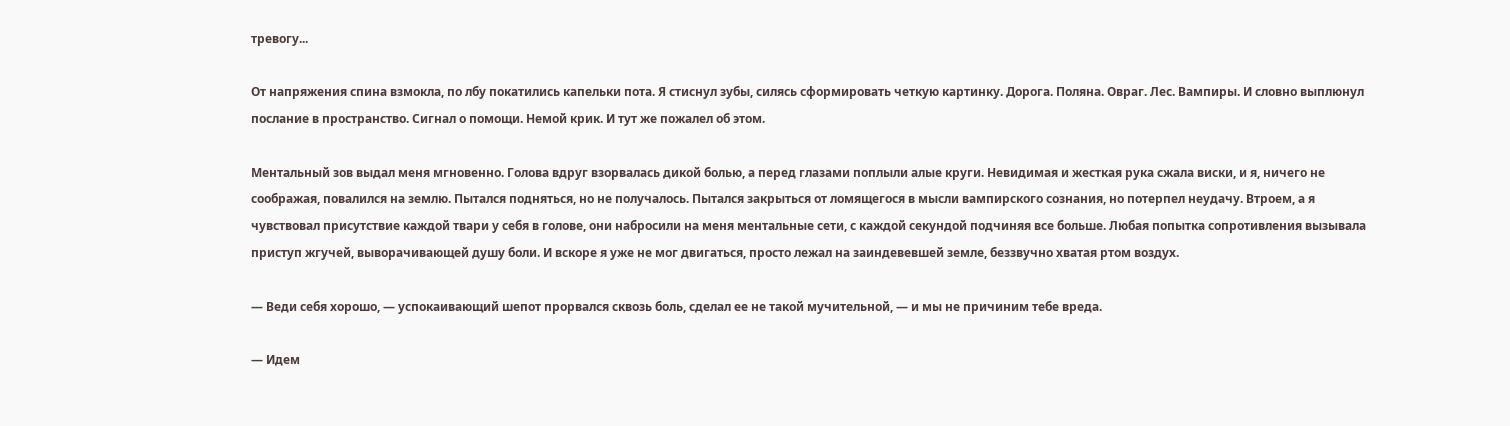тревогу...

От напряжения спина взмокла, по лбу покатились капельки пота. Я стиснул зубы, силясь сформировать четкую картинку. Дорога. Поляна. Овраг. Лес. Вампиры. И словно выплюнул послание в пространство. Сигнал о помощи. Немой крик. И тут же пожалел об этом.

Ментальный зов выдал меня мгновенно. Голова вдруг взорвалась дикой болью, а перед глазами поплыли алые круги. Невидимая и жесткая рука сжала виски, и я, ничего не соображая, повалился на землю. Пытался подняться, но не получалось. Пытался закрыться от ломящегося в мысли вампирского сознания, но потерпел неудачу. Втроем, а я чувствовал присутствие каждой твари у себя в голове, они набросили на меня ментальные сети, с каждой секундой подчиняя все больше. Любая попытка сопротивления вызывала приступ жгучей, выворачивающей душу боли. И вскоре я уже не мог двигаться, просто лежал на заиндевевшей земле, беззвучно хватая ртом воздух.

— Веди себя хорошо, — успокаивающий шепот прорвался сквозь боль, сделал ее не такой мучительной, — и мы не причиним тебе вреда.

— Идем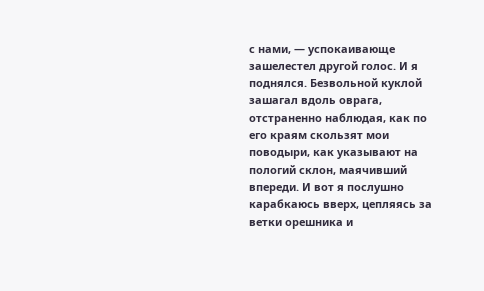с нами, — успокаивающе зашелестел другой голос. И я поднялся. Безвольной куклой зашагал вдоль оврага, отстраненно наблюдая, как по его краям скользят мои поводыри, как указывают на пологий склон, маячивший впереди. И вот я послушно карабкаюсь вверх, цепляясь за ветки орешника и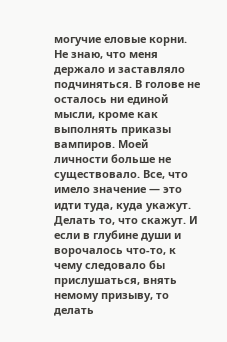могучие еловые корни. Не знаю, что меня держало и заставляло подчиняться. В голове не осталось ни единой мысли, кроме как выполнять приказы вампиров. Моей личности больше не существовало. Все, что имело значение — это идти туда, куда укажут. Делать то, что скажут. И если в глубине души и ворочалось что-то, к чему следовало бы прислушаться, внять немому призыву, то делать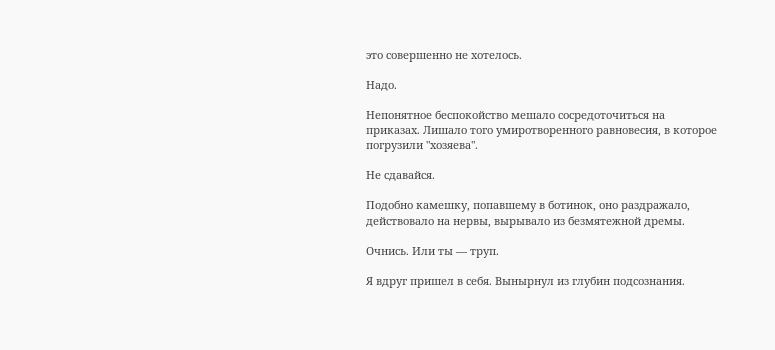это совершенно не хотелось.

Надо.

Непонятное беспокойство мешало сосредоточиться на приказах. Лишало того умиротворенного равновесия, в которое погрузили "хозяева".

Не сдавайся.

Подобно камешку, попавшему в ботинок, оно раздражало, действовало на нервы, вырывало из безмятежной дремы.

Очнись. Или ты — труп.

Я вдруг пришел в себя. Вынырнул из глубин подсознания.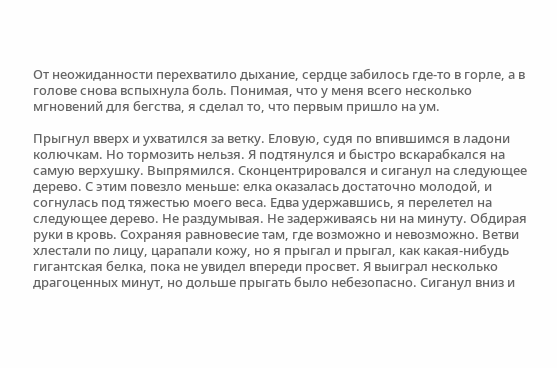От неожиданности перехватило дыхание, сердце забилось где-то в горле, а в голове снова вспыхнула боль. Понимая, что у меня всего несколько мгновений для бегства, я сделал то, что первым пришло на ум.

Прыгнул вверх и ухватился за ветку. Еловую, судя по впившимся в ладони колючкам. Но тормозить нельзя. Я подтянулся и быстро вскарабкался на самую верхушку. Выпрямился. Сконцентрировался и сиганул на следующее дерево. С этим повезло меньше: елка оказалась достаточно молодой, и согнулась под тяжестью моего веса. Едва удержавшись, я перелетел на следующее дерево. Не раздумывая. Не задерживаясь ни на минуту. Обдирая руки в кровь. Сохраняя равновесие там, где возможно и невозможно. Ветви хлестали по лицу, царапали кожу, но я прыгал и прыгал, как какая-нибудь гигантская белка, пока не увидел впереди просвет. Я выиграл несколько драгоценных минут, но дольше прыгать было небезопасно. Сиганул вниз и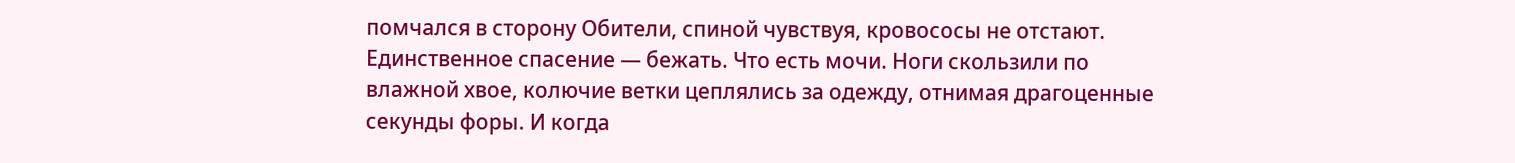помчался в сторону Обители, спиной чувствуя, кровососы не отстают. Единственное спасение — бежать. Что есть мочи. Ноги скользили по влажной хвое, колючие ветки цеплялись за одежду, отнимая драгоценные секунды форы. И когда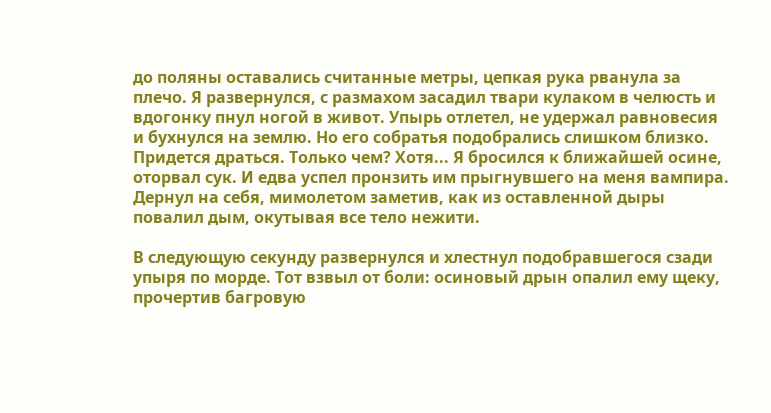до поляны оставались считанные метры, цепкая рука рванула за плечо. Я развернулся, с размахом засадил твари кулаком в челюсть и вдогонку пнул ногой в живот. Упырь отлетел, не удержал равновесия и бухнулся на землю. Но его собратья подобрались слишком близко. Придется драться. Только чем? Хотя... Я бросился к ближайшей осине, оторвал сук. И едва успел пронзить им прыгнувшего на меня вампира. Дернул на себя, мимолетом заметив, как из оставленной дыры повалил дым, окутывая все тело нежити.

В следующую секунду развернулся и хлестнул подобравшегося сзади упыря по морде. Тот взвыл от боли: осиновый дрын опалил ему щеку, прочертив багровую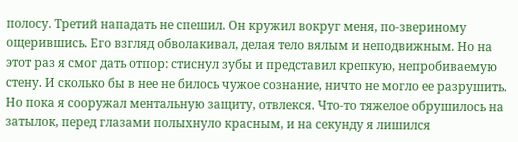полосу. Третий нападать не спешил. Он кружил вокруг меня, по-звериному ощерившись. Его взгляд обволакивал, делая тело вялым и неподвижным. Но на этот раз я смог дать отпор: стиснул зубы и представил крепкую, непробиваемую стену. И сколько бы в нее не билось чужое сознание, ничто не могло ее разрушить. Но пока я сооружал ментальную защиту, отвлекся. Что-то тяжелое обрушилось на затылок, перед глазами полыхнуло красным, и на секунду я лишился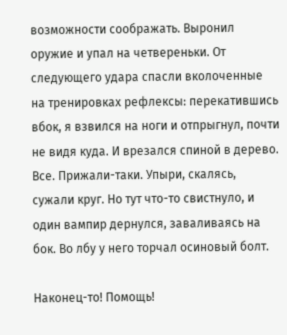возможности соображать. Выронил оружие и упал на четвереньки. От следующего удара спасли вколоченные на тренировках рефлексы: перекатившись вбок, я взвился на ноги и отпрыгнул, почти не видя куда. И врезался спиной в дерево. Все. Прижали-таки. Упыри, скалясь, сужали круг. Но тут что-то свистнуло, и один вампир дернулся, заваливаясь на бок. Во лбу у него торчал осиновый болт.

Наконец-то! Помощь!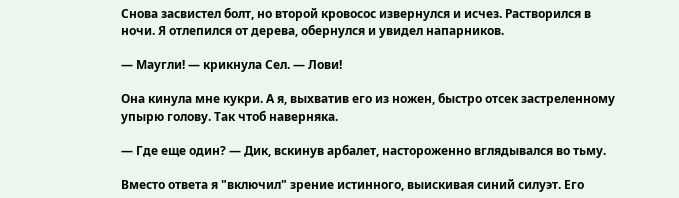Снова засвистел болт, но второй кровосос извернулся и исчез. Растворился в ночи. Я отлепился от дерева, обернулся и увидел напарников.

— Маугли! — крикнула Сел. — Лови!

Она кинула мне кукри. А я, выхватив его из ножен, быстро отсек застреленному упырю голову. Так чтоб наверняка.

— Где еще один? — Дик, вскинув арбалет, настороженно вглядывался во тьму.

Вместо ответа я "включил" зрение истинного, выискивая синий силуэт. Его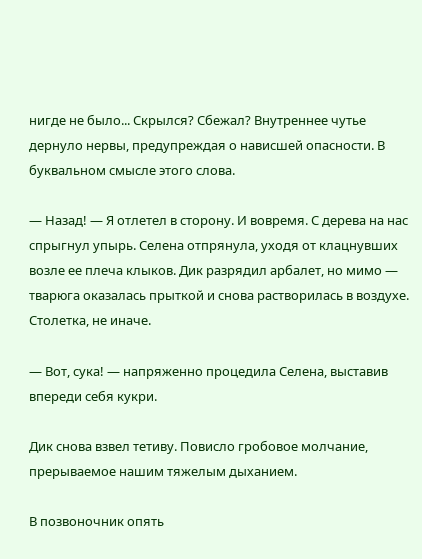нигде не было... Скрылся? Сбежал? Внутреннее чутье дернуло нервы, предупреждая о нависшей опасности. В буквальном смысле этого слова.

— Назад! — Я отлетел в сторону. И вовремя. С дерева на нас спрыгнул упырь. Селена отпрянула, уходя от клацнувших возле ее плеча клыков. Дик разрядил арбалет, но мимо — тварюга оказалась прыткой и снова растворилась в воздухе. Столетка, не иначе.

— Вот, сука! — напряженно процедила Селена, выставив впереди себя кукри.

Дик снова взвел тетиву. Повисло гробовое молчание, прерываемое нашим тяжелым дыханием.

В позвоночник опять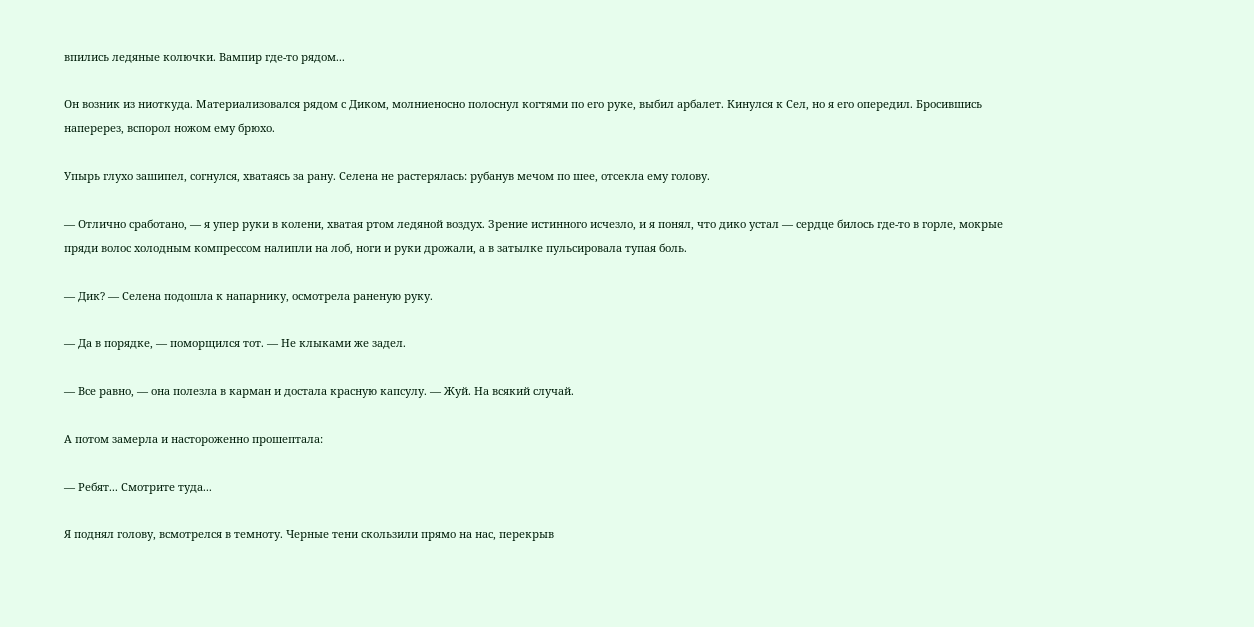впились ледяные колючки. Вампир где-то рядом...

Он возник из ниоткуда. Материализовался рядом с Диком, молниеносно полоснул когтями по его руке, выбил арбалет. Кинулся к Сел, но я его опередил. Бросившись наперерез, вспорол ножом ему брюхо.

Упырь глухо зашипел, согнулся, хватаясь за рану. Селена не растерялась: рубанув мечом по шее, отсекла ему голову.

— Отлично сработано, — я упер руки в колени, хватая ртом ледяной воздух. Зрение истинного исчезло, и я понял, что дико устал — сердце билось где-то в горле, мокрые пряди волос холодным компрессом налипли на лоб, ноги и руки дрожали, а в затылке пульсировала тупая боль.

— Дик? — Селена подошла к напарнику, осмотрела раненую руку.

— Да в порядке, — поморщился тот. — Не клыками же задел.

— Все равно, — она полезла в карман и достала красную капсулу. — Жуй. На всякий случай.

А потом замерла и настороженно прошептала:

— Ребят... Смотрите туда...

Я поднял голову, всмотрелся в темноту. Черные тени скользили прямо на нас, перекрыв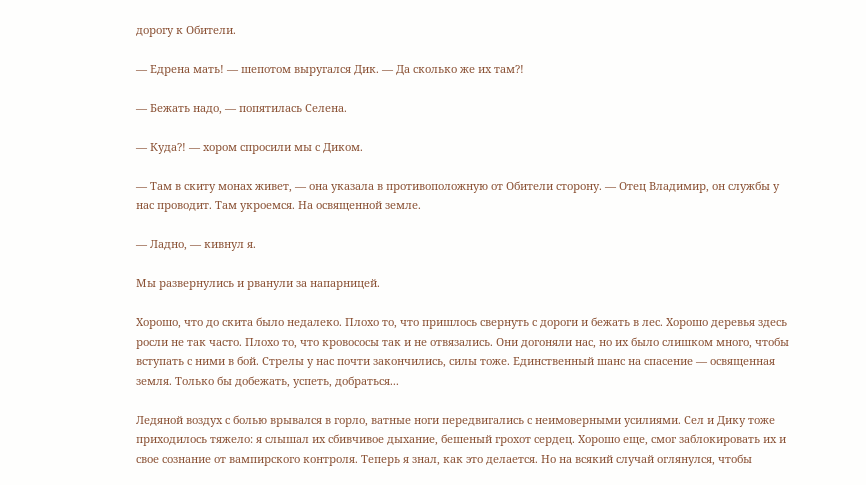дорогу к Обители.

— Едрена мать! — шепотом выругался Дик. — Да сколько же их там?!

— Бежать надо, — попятилась Селена.

— Куда?! — хором спросили мы с Диком.

— Там в скиту монах живет, — она указала в противоположную от Обители сторону. — Отец Владимир, он службы у нас проводит. Там укроемся. На освященной земле.

— Ладно, — кивнул я.

Мы развернулись и рванули за напарницей.

Хорошо, что до скита было недалеко. Плохо то, что пришлось свернуть с дороги и бежать в лес. Хорошо деревья здесь росли не так часто. Плохо то, что кровососы так и не отвязались. Они догоняли нас, но их было слишком много, чтобы вступать с ними в бой. Стрелы у нас почти закончились, силы тоже. Единственный шанс на спасение — освященная земля. Только бы добежать, успеть, добраться...

Ледяной воздух с болью врывался в горло, ватные ноги передвигались с неимоверными усилиями. Сел и Дику тоже приходилось тяжело: я слышал их сбивчивое дыхание, бешеный грохот сердец. Хорошо еще, смог заблокировать их и свое сознание от вампирского контроля. Теперь я знал, как это делается. Но на всякий случай оглянулся, чтобы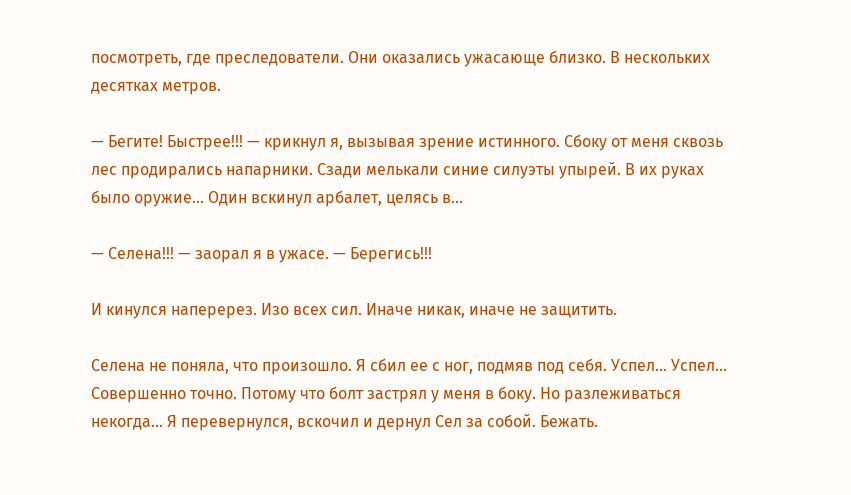посмотреть, где преследователи. Они оказались ужасающе близко. В нескольких десятках метров.

— Бегите! Быстрее!!! — крикнул я, вызывая зрение истинного. Сбоку от меня сквозь лес продирались напарники. Сзади мелькали синие силуэты упырей. В их руках было оружие... Один вскинул арбалет, целясь в...

— Селена!!! — заорал я в ужасе. — Берегись!!!

И кинулся наперерез. Изо всех сил. Иначе никак, иначе не защитить.

Селена не поняла, что произошло. Я сбил ее с ног, подмяв под себя. Успел... Успел... Совершенно точно. Потому что болт застрял у меня в боку. Но разлеживаться некогда... Я перевернулся, вскочил и дернул Сел за собой. Бежать.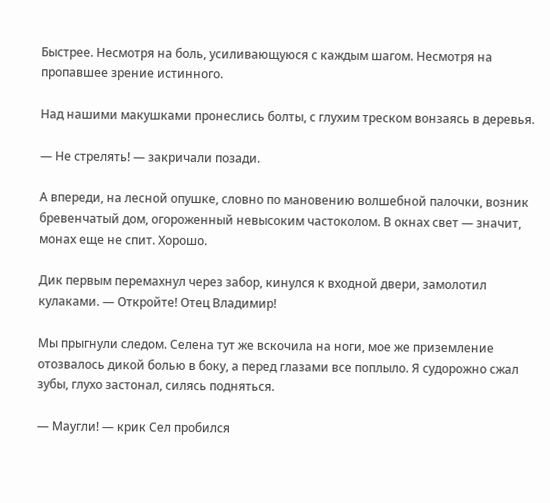Быстрее. Несмотря на боль, усиливающуюся с каждым шагом. Несмотря на пропавшее зрение истинного.

Над нашими макушками пронеслись болты, с глухим треском вонзаясь в деревья.

— Не стрелять! — закричали позади.

А впереди, на лесной опушке, словно по мановению волшебной палочки, возник бревенчатый дом, огороженный невысоким частоколом. В окнах свет — значит, монах еще не спит. Хорошо.

Дик первым перемахнул через забор, кинулся к входной двери, замолотил кулаками. — Откройте! Отец Владимир!

Мы прыгнули следом. Селена тут же вскочила на ноги, мое же приземление отозвалось дикой болью в боку, а перед глазами все поплыло. Я судорожно сжал зубы, глухо застонал, силясь подняться.

— Маугли! — крик Сел пробился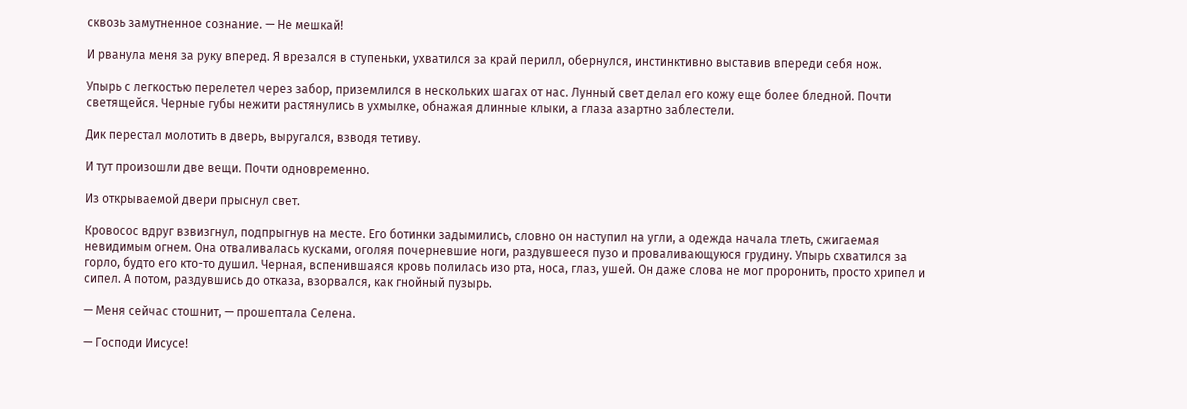сквозь замутненное сознание. — Не мешкай!

И рванула меня за руку вперед. Я врезался в ступеньки, ухватился за край перилл, обернулся, инстинктивно выставив впереди себя нож.

Упырь с легкостью перелетел через забор, приземлился в нескольких шагах от нас. Лунный свет делал его кожу еще более бледной. Почти светящейся. Черные губы нежити растянулись в ухмылке, обнажая длинные клыки, а глаза азартно заблестели.

Дик перестал молотить в дверь, выругался, взводя тетиву.

И тут произошли две вещи. Почти одновременно.

Из открываемой двери прыснул свет.

Кровосос вдруг взвизгнул, подпрыгнув на месте. Его ботинки задымились, словно он наступил на угли, а одежда начала тлеть, сжигаемая невидимым огнем. Она отваливалась кусками, оголяя почерневшие ноги, раздувшееся пузо и проваливающуюся грудину. Упырь схватился за горло, будто его кто-то душил. Черная, вспенившаяся кровь полилась изо рта, носа, глаз, ушей. Он даже слова не мог проронить, просто хрипел и сипел. А потом, раздувшись до отказа, взорвался, как гнойный пузырь.

— Меня сейчас стошнит, — прошептала Селена.

— Господи Иисусе!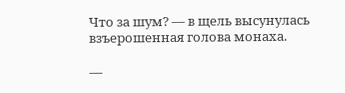Что за шум? — в щель высунулась взъерошенная голова монаха.

—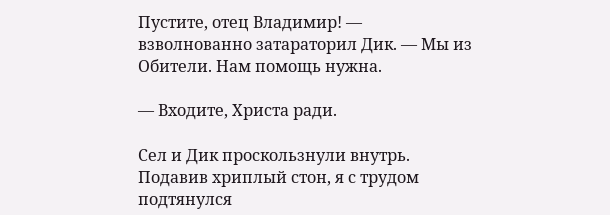Пустите, отец Владимир! — взволнованно затараторил Дик. — Мы из Обители. Нам помощь нужна.

— Входите, Христа ради.

Сел и Дик проскользнули внутрь. Подавив хриплый стон, я с трудом подтянулся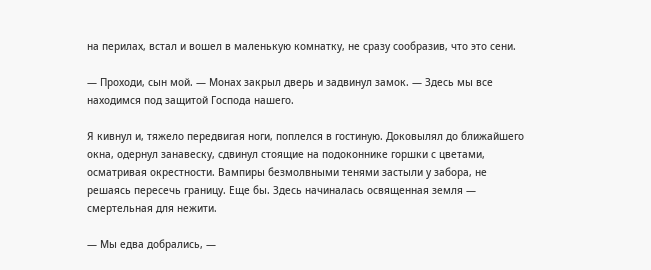на перилах, встал и вошел в маленькую комнатку, не сразу сообразив, что это сени.

— Проходи, сын мой. — Монах закрыл дверь и задвинул замок. — Здесь мы все находимся под защитой Господа нашего.

Я кивнул и, тяжело передвигая ноги, поплелся в гостиную. Доковылял до ближайшего окна, одернул занавеску, сдвинул стоящие на подоконнике горшки с цветами, осматривая окрестности. Вампиры безмолвными тенями застыли у забора, не решаясь пересечь границу. Еще бы. Здесь начиналась освященная земля — смертельная для нежити.

— Мы едва добрались, —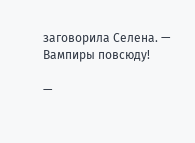заговорила Селена. — Вампиры повсюду!

—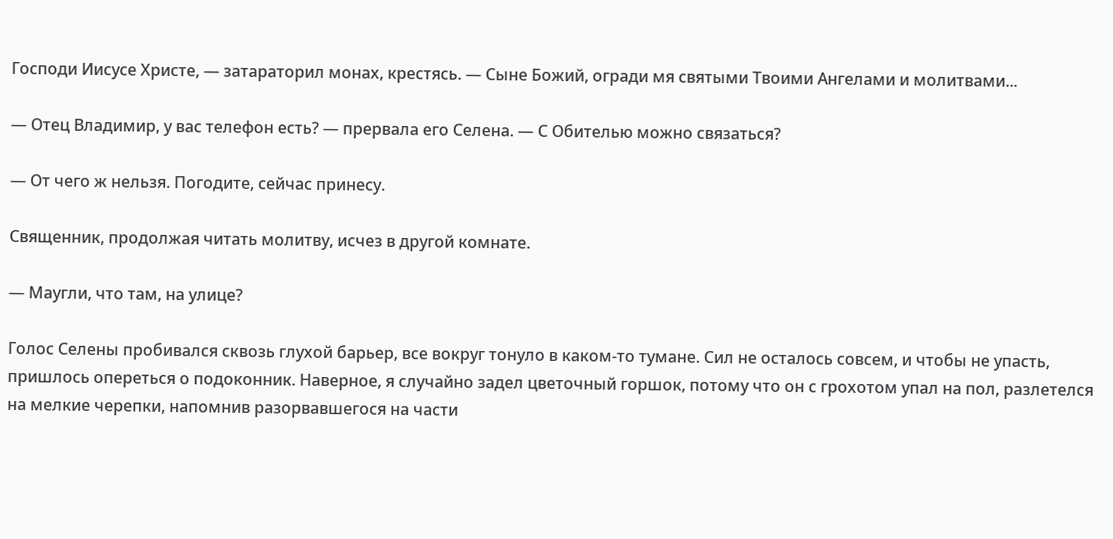Господи Иисусе Христе, — затараторил монах, крестясь. — Сыне Божий, огради мя святыми Твоими Ангелами и молитвами...

— Отец Владимир, у вас телефон есть? — прервала его Селена. — С Обителью можно связаться?

— От чего ж нельзя. Погодите, сейчас принесу.

Священник, продолжая читать молитву, исчез в другой комнате.

— Маугли, что там, на улице?

Голос Селены пробивался сквозь глухой барьер, все вокруг тонуло в каком-то тумане. Сил не осталось совсем, и чтобы не упасть, пришлось опереться о подоконник. Наверное, я случайно задел цветочный горшок, потому что он с грохотом упал на пол, разлетелся на мелкие черепки, напомнив разорвавшегося на части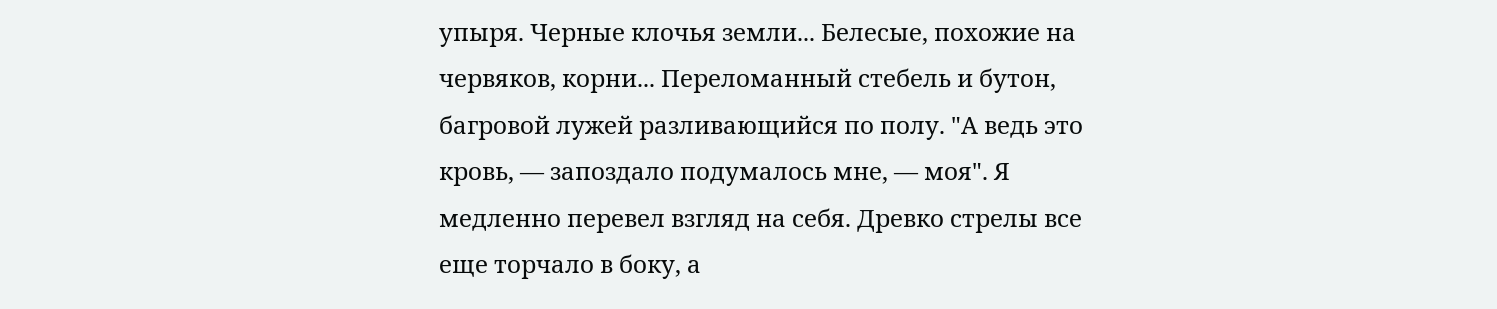упыря. Черные клочья земли... Белесые, похожие на червяков, корни... Переломанный стебель и бутон, багровой лужей разливающийся по полу. "А ведь это кровь, — запоздало подумалось мне, — моя". Я медленно перевел взгляд на себя. Древко стрелы все еще торчало в боку, а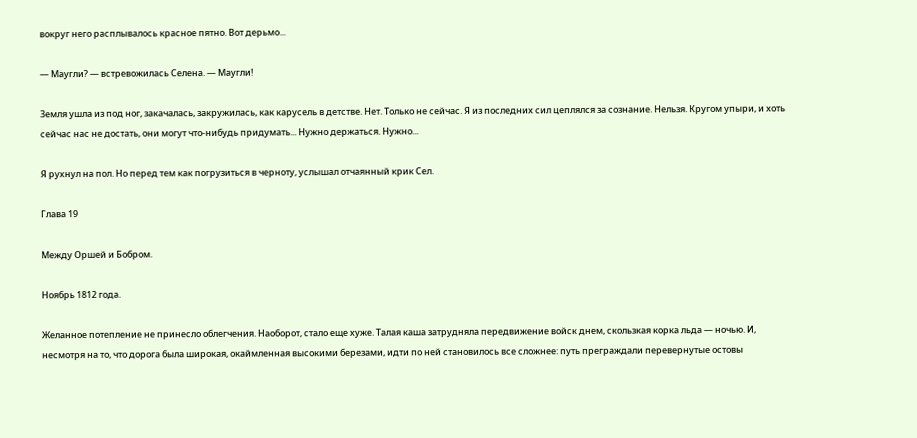вокруг него расплывалось красное пятно. Вот дерьмо...

— Маугли? — встревожилась Селена. — Маугли!

Земля ушла из под ног, закачалась, закружилась, как карусель в детстве. Нет. Только не сейчас. Я из последних сил цеплялся за сознание. Нельзя. Кругом упыри, и хоть сейчас нас не достать, они могут что-нибудь придумать... Нужно держаться. Нужно...

Я рухнул на пол. Но перед тем как погрузиться в черноту, услышал отчаянный крик Сел.

Глава 19

Между Оршей и Бобром.

Ноябрь 1812 года.

Желанное потепление не принесло облегчения. Наоборот, стало еще хуже. Талая каша затрудняла передвижение войск днем, скользкая корка льда — ночью. И, несмотря на то, что дорога была широкая, окаймленная высокими березами, идти по ней становилось все сложнее: путь преграждали перевернутые остовы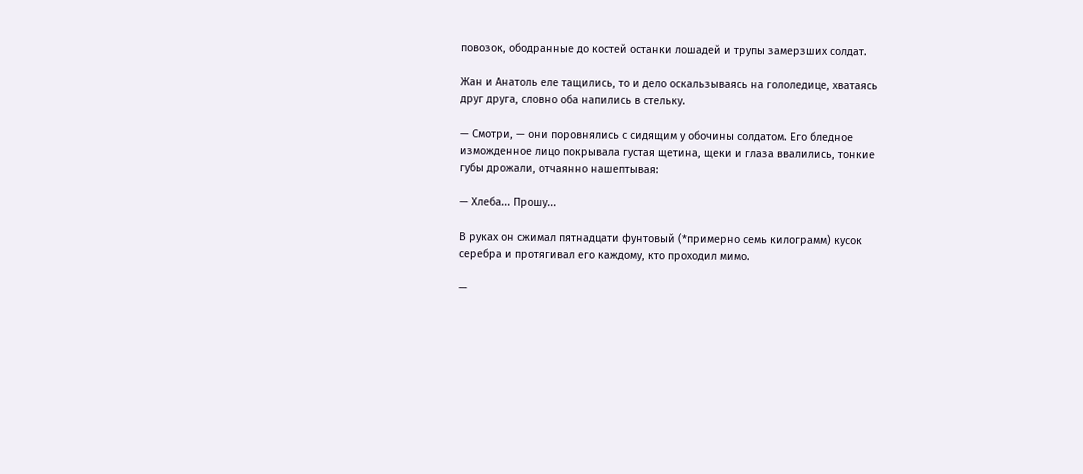повозок, ободранные до костей останки лошадей и трупы замерзших солдат.

Жан и Анатоль еле тащились, то и дело оскальзываясь на гололедице, хватаясь друг друга, словно оба напились в стельку.

— Смотри, — они поровнялись с сидящим у обочины солдатом. Его бледное изможденное лицо покрывала густая щетина, щеки и глаза ввалились, тонкие губы дрожали, отчаянно нашептывая:

— Хлеба... Прошу...

В руках он сжимал пятнадцати фунтовый (*примерно семь килограмм) кусок серебра и протягивал его каждому, кто проходил мимо.

—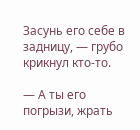Засунь его себе в задницу, — грубо крикнул кто-то.

— А ты его погрызи, жрать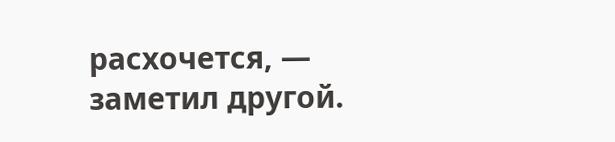расхочется, — заметил другой.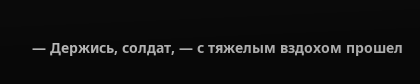— Держись, солдат, — с тяжелым вздохом прошел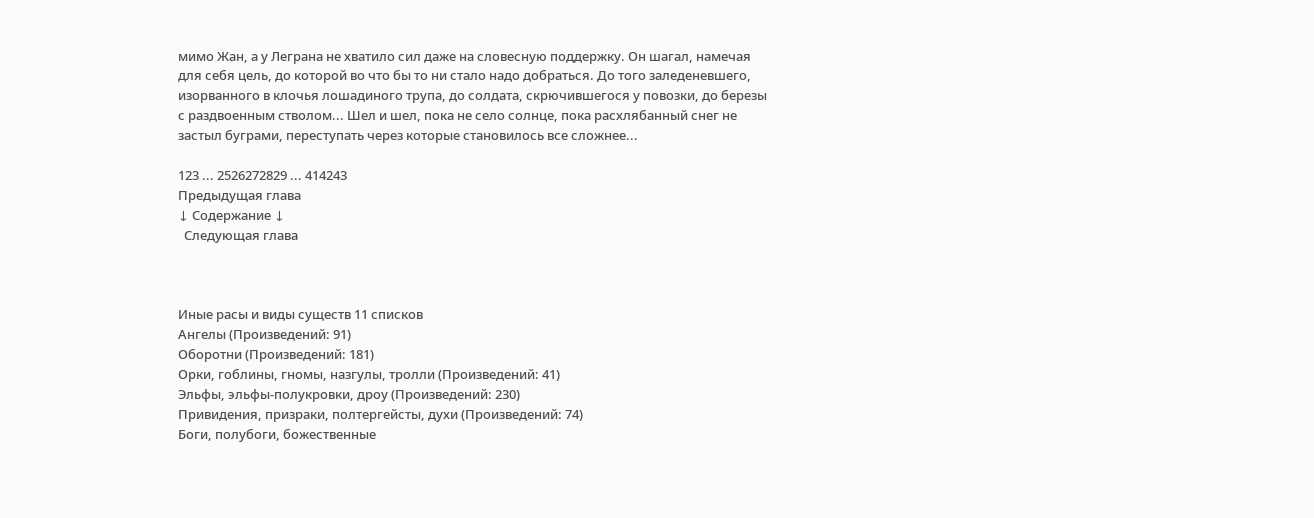мимо Жан, а у Леграна не хватило сил даже на словесную поддержку. Он шагал, намечая для себя цель, до которой во что бы то ни стало надо добраться. До того заледеневшего, изорванного в клочья лошадиного трупа, до солдата, скрючившегося у повозки, до березы с раздвоенным стволом... Шел и шел, пока не село солнце, пока расхлябанный снег не застыл буграми, переступать через которые становилось все сложнее...

123 ... 2526272829 ... 414243
Предыдущая глава
↓ Содержание ↓
  Следующая глава



Иные расы и виды существ 11 списков
Ангелы (Произведений: 91)
Оборотни (Произведений: 181)
Орки, гоблины, гномы, назгулы, тролли (Произведений: 41)
Эльфы, эльфы-полукровки, дроу (Произведений: 230)
Привидения, призраки, полтергейсты, духи (Произведений: 74)
Боги, полубоги, божественные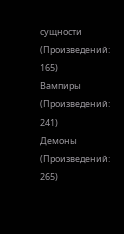сущности (Произведений: 165)
Вампиры (Произведений: 241)
Демоны (Произведений: 265)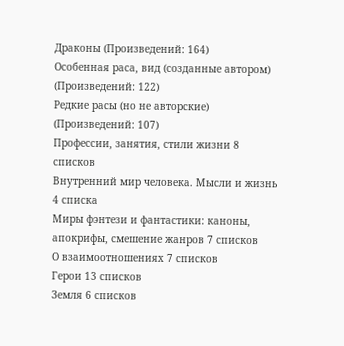Драконы (Произведений: 164)
Особенная раса, вид (созданные автором) (Произведений: 122)
Редкие расы (но не авторские) (Произведений: 107)
Профессии, занятия, стили жизни 8 списков
Внутренний мир человека. Мысли и жизнь 4 списка
Миры фэнтези и фантастики: каноны, апокрифы, смешение жанров 7 списков
О взаимоотношениях 7 списков
Герои 13 списков
Земля 6 списков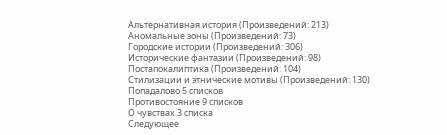Альтернативная история (Произведений: 213)
Аномальные зоны (Произведений: 73)
Городские истории (Произведений: 306)
Исторические фантазии (Произведений: 98)
Постапокалиптика (Произведений: 104)
Стилизации и этнические мотивы (Произведений: 130)
Попадалово 5 списков
Противостояние 9 списков
О чувствах 3 списка
Следующее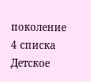поколение 4 списка
Детское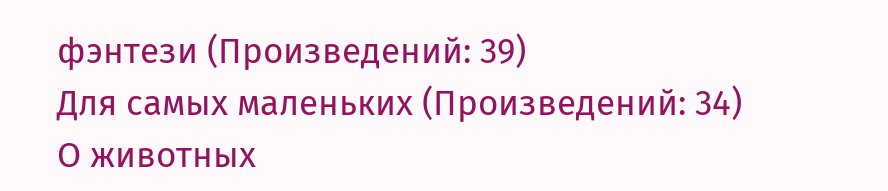фэнтези (Произведений: 39)
Для самых маленьких (Произведений: 34)
О животных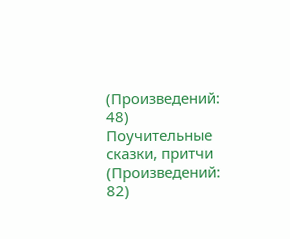(Произведений: 48)
Поучительные сказки, притчи (Произведений: 82)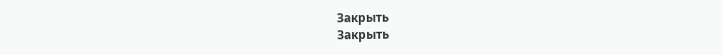Закрыть
Закрыть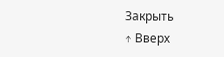Закрыть
↑ Вверх